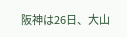阪神は26日、大山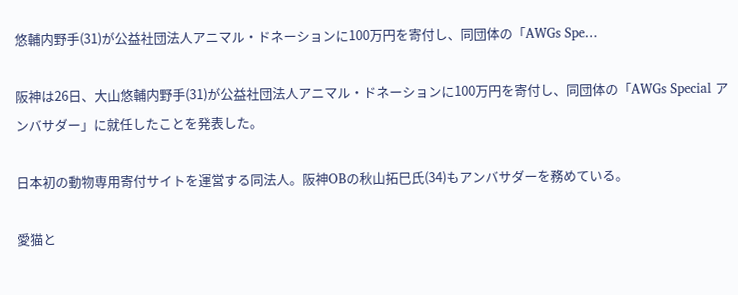悠輔内野手(31)が公益社団法人アニマル・ドネーションに100万円を寄付し、同団体の「AWGs Spe…

阪神は26日、大山悠輔内野手(31)が公益社団法人アニマル・ドネーションに100万円を寄付し、同団体の「AWGs Special アンバサダー」に就任したことを発表した。

日本初の動物専用寄付サイトを運営する同法人。阪神OBの秋山拓巳氏(34)もアンバサダーを務めている。

愛猫と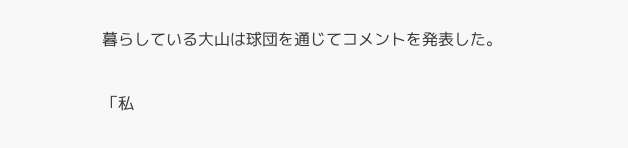暮らしている大山は球団を通じてコメントを発表した。

「私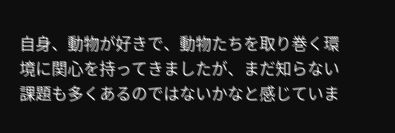自身、動物が好きで、動物たちを取り巻く環境に関心を持ってきましたが、まだ知らない課題も多くあるのではないかなと感じていま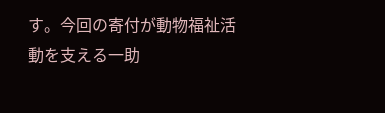す。今回の寄付が動物福祉活動を支える一助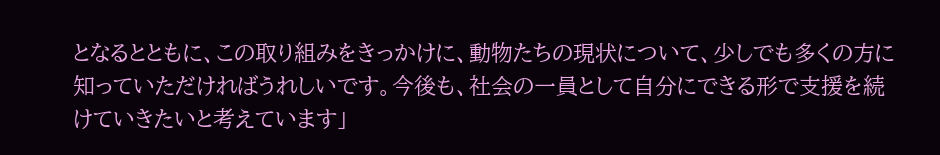となるとともに、この取り組みをきっかけに、動物たちの現状について、少しでも多くの方に知っていただければうれしいです。今後も、社会の一員として自分にできる形で支援を続けていきたいと考えています」